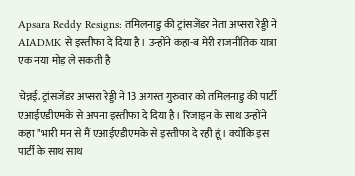Apsara Reddy Resigns: तमिलनाडु की ट्रांसजेंडर नेता अप्सरा रेड्डी ने AIADMK से इस्तीफा दे दिया है। उन्होंने कहा-ब मेरी राजनीतिक यात्रा एक नया मोड़ ले सकती है

चेन्नई. ट्रांसजेंडर अप्सरा रेड्डी ने 13 अगस्त गुरुवार को तमिलनाडु की पार्टी एआईएडीएमके से अपना इस्तीफा दे दिया है। रिजाइन के साथ उन्होंने कहा "भारी मन से मैं एआईएडीएमके से इस्तीफा दे रही हूं। क्योंकि इस पार्टी के साथ साथ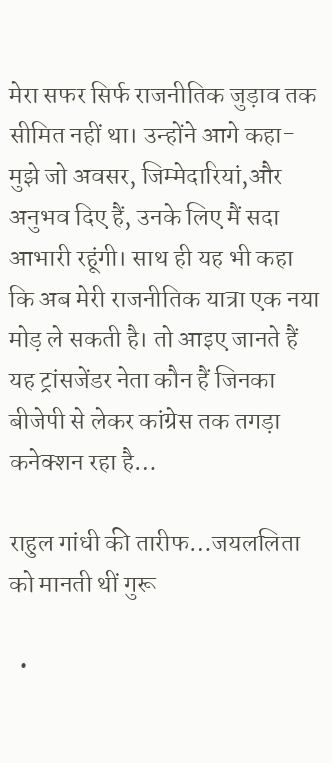मेरा सफर सिर्फ राजनीतिक जुड़ाव तक सीमित नहीं था। उन्होंने आगे कहा- मुझे जो अवसर, जिम्मेदारियां,और अनुभव दिए हैं, उनके लिए मैं सदा आभारी रहूंगी। साथ ही यह भी कहा कि अब मेरी राजनीतिक यात्रा एक नया मोड़ ले सकती है। तो आइए जानते हैं यह ट्रांसजेंडर नेता कौन हैं जिनका बीजेपी से लेकर कांग्रेस तक तगड़ा कनेक्शन रहा है…

राहुल गांधी की तारीफ…जयललिता को मानती थीं गुरू

  •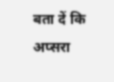बता दें कि अप्सरा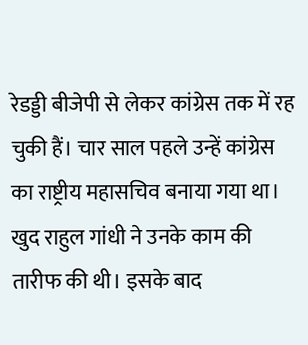रेडड्डी बीजेपी से लेकर कांग्रेस तक में रह चुकी हैं। चार साल पहले उन्हें कांग्रेस का राष्ट्रीय महासचिव बनाया गया था। खुद राहुल गांधी ने उनके काम की तारीफ की थी। इसके बाद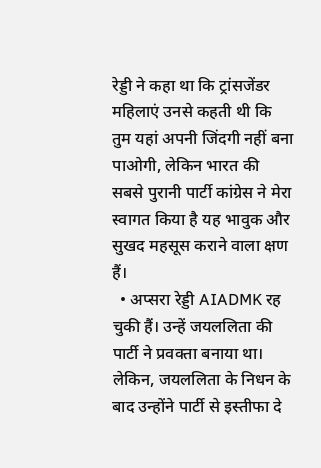रेड्डी ने कहा था कि ट्रांसजेंडर महिलाएं उनसे कहती थी कि तुम यहां अपनी जिंदगी नहीं बना पाओगी, लेकिन भारत की सबसे पुरानी पार्टी कांग्रेस ने मेरा स्वागत किया है यह भावुक और सुखद महसूस कराने वाला क्षण हैं।
  • अप्सरा रेड्डी AIADMK रह चुकी हैं। उन्हें जयललिता की पार्टी ने प्रवक्ता बनाया था। लेकिन, जयललिता के निधन के बाद उन्होंने पार्टी से इस्तीफा दे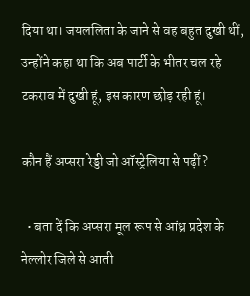दिया था। जयललिता के जाने से वह बहुत दुखी थीं, उन्होंने कहा था कि अब पार्टी के भीतर चल रहे टकराव में दुखी हूं, इस कारण छोड़ रही हूं।

कौन हैं अप्सरा रेड्डी जो ऑस्ट्रेलिया से पढ़ीं?

  • बता दें कि अप्सरा मूल रूप से आंध्र प्रदेश के नेल्लोर जिले से आती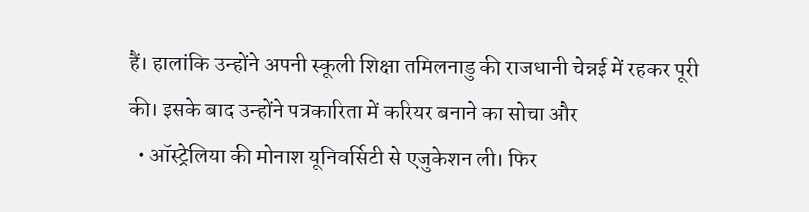हैं। हालांकि उन्होंने अपनी स्कूली शिक्षा तमिलनाडु की राजधानी चेन्नई में रहकर पूरी की। इसके बाद उन्होंने पत्रकारिता में करियर बनाने का सोचा और
  • ऑस्ट्रेलिया की मोनाश यूनिवर्सिटी से एजुकेशन ली। फिर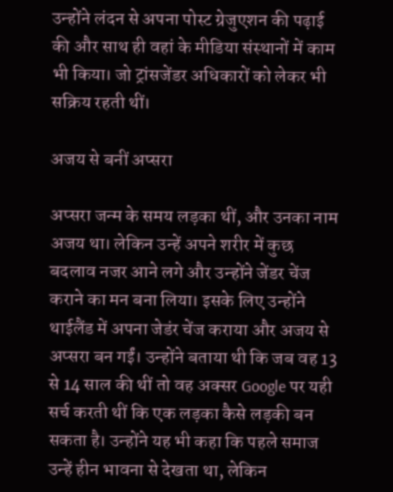उन्होंने लंदन से अपना पोस्ट ग्रेजुएशन की पढ़ाई की और साथ ही वहां के मीडिया संस्थानों में काम भी किया। जो ट्रांसजेंडर अधिकारों को लेकर भी सक्रिय रहती थीं।

अजय से बनीं अप्सरा

अप्सरा जन्म के समय लड़का थीं, और उनका नाम अजय था। लेकिन उन्हें अपने शरीर में कुछ बदलाव नजर आने लगे और उन्होंने जेंडर चेंज कराने का मन बना लिया। इसके लिए उन्होंने थाईलैंड में अपना जेडंर चेंज कराया और अजय से अप्सरा बन गईं। उन्होंने बताया थी कि जब वह 13 से 14 साल की थीं तो वह अक्सर Google पर यही सर्च करती थीं कि एक लड़का कैसे लड़की बन सकता है। उन्होंने यह भी कहा कि पहले समाज उन्हें हीन भावना से देखता था, लेकिन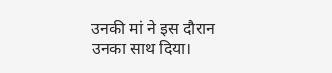उनकी मां ने इस दौरान उनका साथ दिया।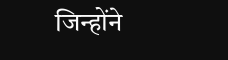जिन्होंने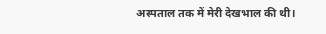अस्पताल तक में मेरी देखभाल की थी।